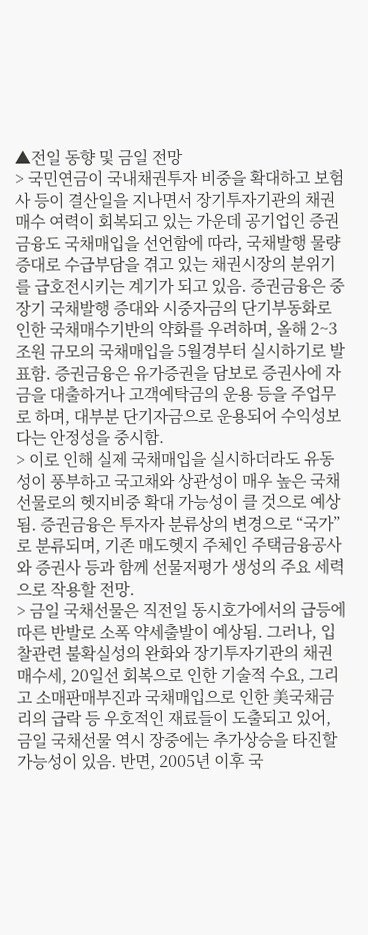▲전일 동향 및 금일 전망
> 국민연금이 국내채권투자 비중을 확대하고 보험사 등이 결산일을 지나면서 장기투자기관의 채권매수 여력이 회복되고 있는 가운데 공기업인 증권금융도 국채매입을 선언함에 따라, 국채발행 물량 증대로 수급부담을 겪고 있는 채권시장의 분위기를 급호전시키는 계기가 되고 있음. 증권금융은 중장기 국채발행 증대와 시중자금의 단기부동화로 인한 국채매수기반의 약화를 우려하며, 올해 2~3조원 규모의 국채매입을 5월경부터 실시하기로 발표함. 증권금융은 유가증권을 담보로 증권사에 자금을 대출하거나 고객예탁금의 운용 등을 주업무로 하며, 대부분 단기자금으로 운용되어 수익성보다는 안정성을 중시함.
> 이로 인해 실제 국채매입을 실시하더라도 유동성이 풍부하고 국고채와 상관성이 매우 높은 국채선물로의 헷지비중 확대 가능성이 클 것으로 예상됨. 증권금융은 투자자 분류상의 변경으로 “국가”로 분류되며, 기존 매도헷지 주체인 주택금융공사와 증권사 등과 함께 선물저평가 생성의 주요 세력으로 작용할 전망.
> 금일 국채선물은 직전일 동시호가에서의 급등에 따른 반발로 소폭 약세출발이 예상됨. 그러나, 입찰관련 불확실성의 완화와 장기투자기관의 채권매수세, 20일선 회복으로 인한 기술적 수요, 그리고 소매판매부진과 국채매입으로 인한 美국채금리의 급락 등 우호적인 재료들이 도출되고 있어, 금일 국채선물 역시 장중에는 추가상승을 타진할 가능성이 있음. 반면, 2005년 이후 국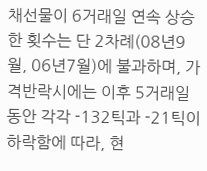채선물이 6거래일 연속 상승한 횟수는 단 2차례(08년9월, 06년7월)에 불과하며, 가격반락시에는 이후 5거래일동안 각각 -132틱과 -21틱이 하락함에 따라, 현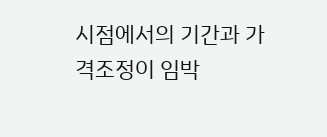시점에서의 기간과 가격조정이 임박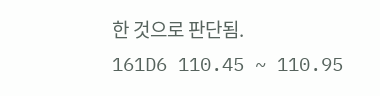한 것으로 판단됨.
161D6 110.45 ~ 110.95